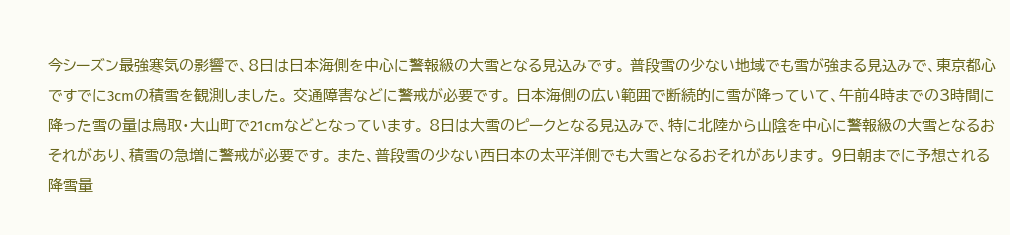今シーズン最強寒気の影響で、8日は日本海側を中心に警報級の大雪となる見込みです。 普段雪の少ない地域でも雪が強まる見込みで、東京都心ですでに3cmの積雪を観測しました。 交通障害などに警戒が必要です。 日本海側の広い範囲で断続的に雪が降っていて、午前4時までの3時間に降った雪の量は鳥取・大山町で21cmなどとなっています。 8日は大雪のピークとなる見込みで、特に北陸から山陰を中心に警報級の大雪となるおそれがあり、積雪の急増に警戒が必要です。 また、普段雪の少ない西日本の太平洋側でも大雪となるおそれがあります。 9日朝までに予想される降雪量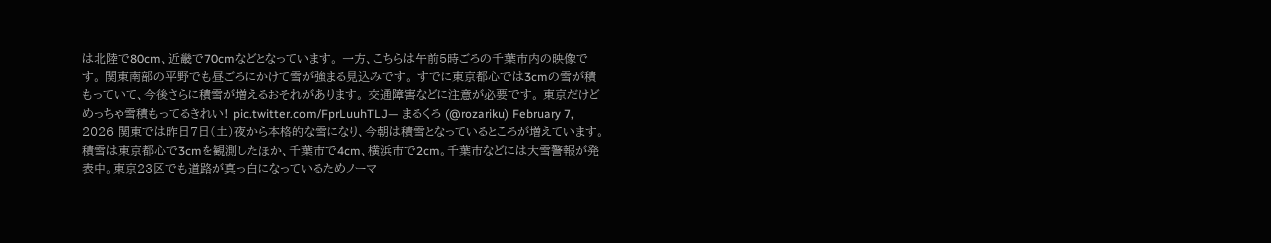は北陸で80cm、近畿で70cmなどとなっています。 一方、こちらは午前5時ごろの千葉市内の映像です。 関東南部の平野でも昼ごろにかけて雪が強まる見込みです。 すでに東京都心では3cmの雪が積もっていて、今後さらに積雪が増えるおそれがあります。 交通障害などに注意が必要です。 東京だけどめっちゃ雪積もってるきれい! pic.twitter.com/FprLuuhTLJ— まるくろ (@rozariku) February 7, 2026 関東では昨日7日(土)夜から本格的な雪になり、今朝は積雪となっているところが増えています。積雪は東京都心で3cmを観測したほか、千葉市で4cm、横浜市で2cm。千葉市などには大雪警報が発表中。東京23区でも道路が真っ白になっているためノーマ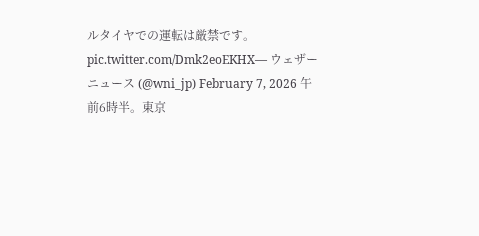ルタイヤでの運転は厳禁です。 pic.twitter.com/Dmk2eoEKHX— ウェザーニュース (@wni_jp) February 7, 2026 午前6時半。東京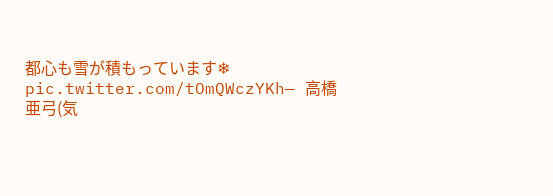都心も雪が積もっています❄ pic.twitter.com/tOmQWczYKh— 高橋亜弓(気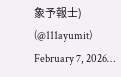象予報士) (@111ayumit) February 7, 2026…